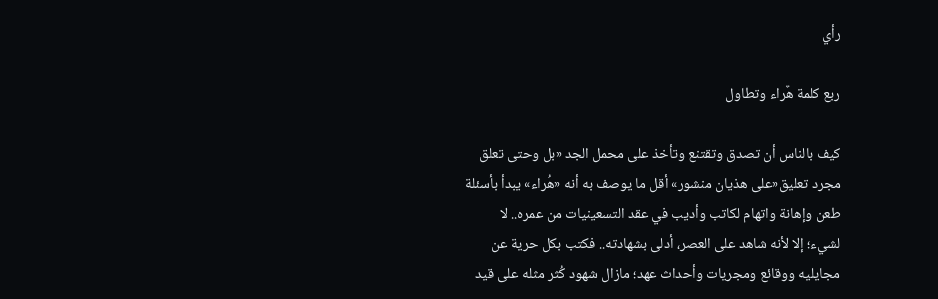رأي

ربع كلمة هٌراء وتطاول

كيف بالناس أن تصدق وتقتنع وتأخذ على محمل الجد «بل وحتى تعلق مجرد تعليق«على هذيان منشور» أقل ما يوصف به أنه «هُراء» يبدأ بأسئلة طعن وإهانة واتهام لكاتب وأديب في عقد التسعينيات من عمره.. لا لشيء؛ إلا لأنه شاهد على العصر، أدلى بشهادته.. فكتب بكل حرية عن مجايليه ووقائع ومجريات وأحداث عهد؛ مازال شهود كُثر مثله على قيد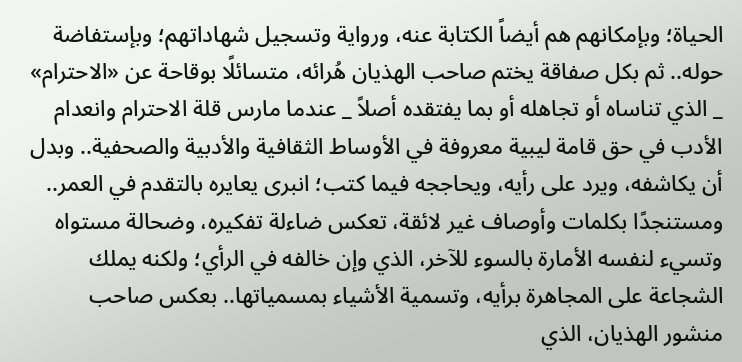الحياة؛ وبإمكانهم هم أيضاً الكتابة عنه، ورواية وتسجيل شهاداتهم؛ وبإستفاضة حوله.. ثم بكل صفاقة يختم صاحب الهذيان هُرائه، متسائلًا بوقاحة عن «الاحترام» _ الذي تناساه أو تجاهله أو بما يفتقده أصلاً _ عندما مارس قلة الاحترام وانعدام الأدب في حق قامة ليبية معروفة في الأوساط الثقافية والأدبية والصحفية.. وبدل أن يكاشفه، ويرد على رأيه، ويحاججه فيما كتب؛ انبرى يعايره بالتقدم في العمر.. ومستنجدًا بكلمات وأوصاف غير لائقة، تعكس ضاءلة تفكيره، وضحالة مستواه وتسيء لنفسه الأمارة بالسوء للآخر، الذي وإن خالفه في الرأي؛ ولكنه يملك الشجاعة على المجاهرة برأيه، وتسمية الأشياء بمسمياتها.. بعكس صاحب منشور الهذيان، الذي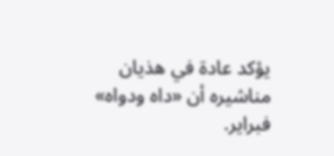يؤكد عادة في هذيان مناشيره أن «داه ودواه» فبراير.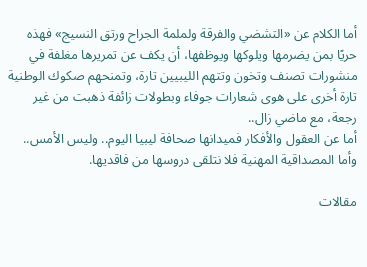أما الكلام عن «التشضي والفرقة ولملمة الجراح ورتق النسيج» فهذه حريًا بمن يضرمها ويلوكها ويوظفها، أن يكف عن تمريرها مغلفة في منشورات تصنف وتخون وتتهم الليبيين تارة، وتمنحهم صكوك الوطنية تارة أخرى على هوى شعارات جوفاء وبطولات زائفة ذهبت من غير رجعة، مع ماضي زال..
أما عن العقول والأفكار فميدانها صحافة ليبيا اليوم.. وليس الأمس.. وأما المصداقية المهنية فلا نتلقى دروسها من فاقديها.

مقالات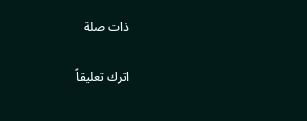ذات صلة

اترك تعليقاً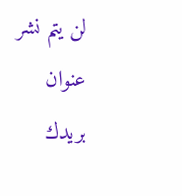لن يتم نشر عنوان بريدك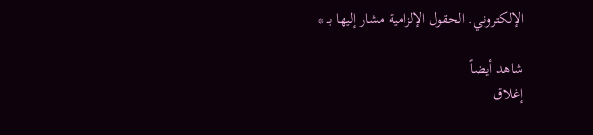الإلكتروني. الحقول الإلزامية مشار إليها بـ *

شاهد أيضاً
إغلاق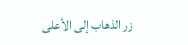زر الذهاب إلى الأعلى